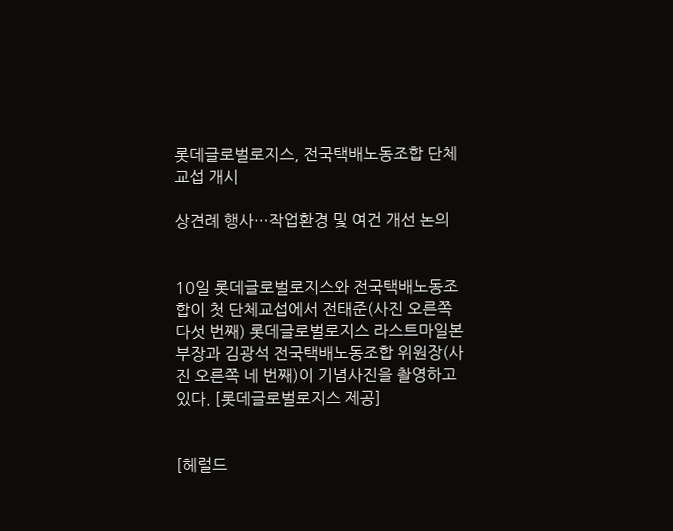롯데글로벌로지스, 전국택배노동조합 단체교섭 개시

상견례 행사…작업환경 및 여건 개선 논의


10일 롯데글로벌로지스와 전국택배노동조합이 첫 단체교섭에서 전태준(사진 오른쪽 다섯 번째) 롯데글로벌로지스 라스트마일본부장과 김광석 전국택배노동조합 위원장(사진 오른쪽 네 번째)이 기념사진을 촬영하고 있다. [롯데글로벌로지스 제공]


[헤럴드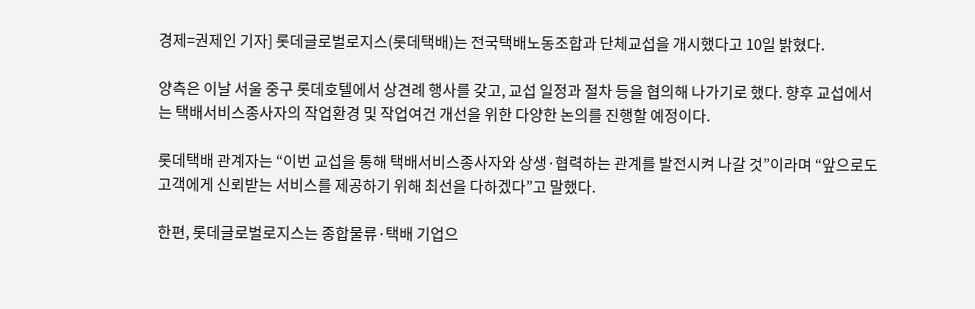경제=권제인 기자] 롯데글로벌로지스(롯데택배)는 전국택배노동조합과 단체교섭을 개시했다고 10일 밝혔다.

양측은 이날 서울 중구 롯데호텔에서 상견례 행사를 갖고, 교섭 일정과 절차 등을 협의해 나가기로 했다. 향후 교섭에서는 택배서비스종사자의 작업환경 및 작업여건 개선을 위한 다양한 논의를 진행할 예정이다.

롯데택배 관계자는 “이번 교섭을 통해 택배서비스종사자와 상생·협력하는 관계를 발전시켜 나갈 것”이라며 “앞으로도 고객에게 신뢰받는 서비스를 제공하기 위해 최선을 다하겠다”고 말했다.

한편, 롯데글로벌로지스는 종합물류·택배 기업으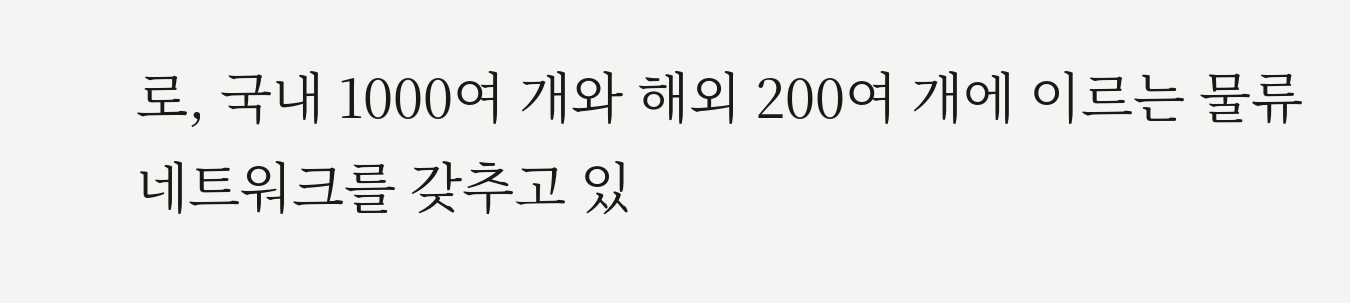로, 국내 1000여 개와 해외 200여 개에 이르는 물류 네트워크를 갖추고 있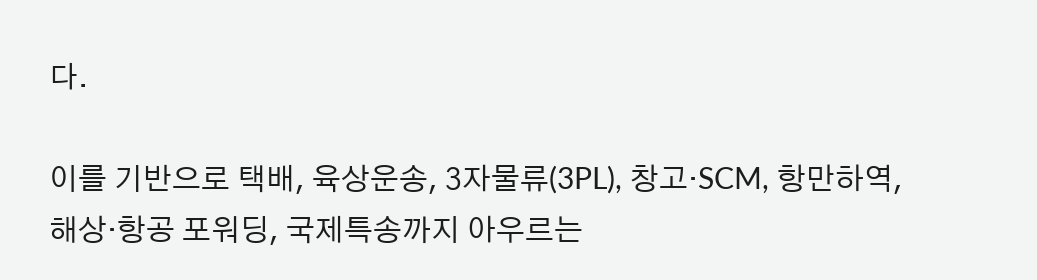다.

이를 기반으로 택배, 육상운송, 3자물류(3PL), 창고·SCM, 항만하역, 해상·항공 포워딩, 국제특송까지 아우르는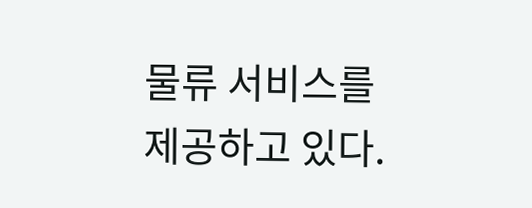물류 서비스를 제공하고 있다.